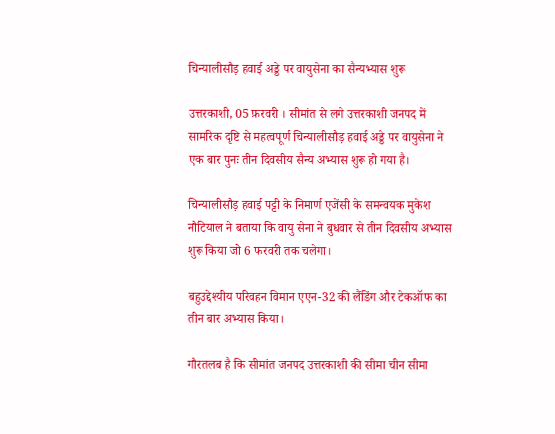चिन्यालीसौड़ हवाई अड्डे पर वायुसेना का सैन्यभ्यास शुरू

उत्तरकाशी, 05 फ़रवरी । सीमांत से लगे उत्तरकाशी जनपद में सामरिक दृष्टि से महत्वपूर्ण चिन्यालीसौड़ हवाई अड्डे पर वायुसेना ने एक बार पुनः तीन दिवसीय सैन्य अभ्यास शुरू हो गया है।

चिन्यालीसौड़ हवाई पट्टी के निमार्ण एजेंसी के समन्वयक मुकेश नौटियाल ने बताया कि वायु सेना ने बुधवार से तीन दिवसीय अभ्यास शुरू किया जो 6 फरवरी तक चलेगा।

बहुउद्देश्यीय परिवहन विमान एएन-32 की लैंडिंग और टेकऑफ का तीन बार अभ्यास किया।

गौरतलब है कि सीमांत जनपद उत्तरकाशी की सीमा चीन सीमा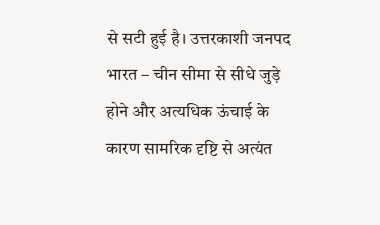से सटी हुई है। उत्तरकाशी जनपद भारत – चीन सीमा से सीधे जुड़े होने और अत्यधिक ऊंचाई के कारण सामरिक दृष्टि से अत्यंत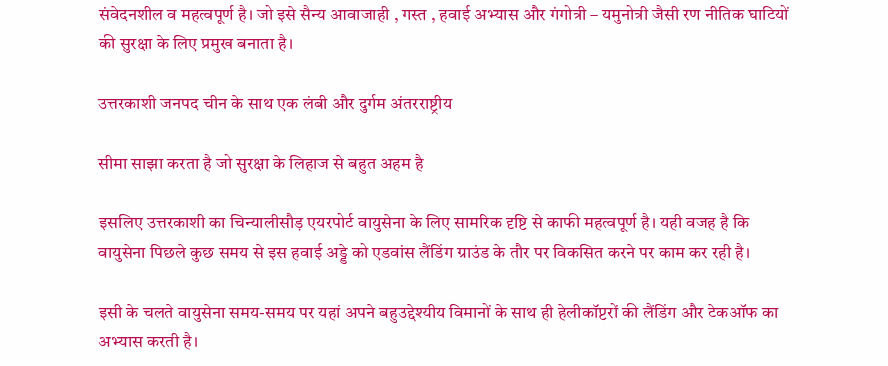संवेदनशील व महत्वपूर्ण है। जो इसे सैन्य आवाजाही , गस्त , हवाई अभ्यास और गंगोत्री – यमुनोत्री जैसी रण नीतिक घाटियों की सुरक्षा के लिए प्रमुख बनाता है।

उत्तरकाशी जनपद चीन के साथ एक लंबी और दुर्गम अंतरराष्ट्रीय

सीमा साझा करता है जो सुरक्षा के लिहाज से बहुत अहम है

इसलिए उत्तरकाशी का चिन्यालीसौड़ एयरपोर्ट वायुसेना के लिए सामरिक दृष्टि से काफी महत्वपूर्ण है। यही वजह है कि वायुसेना पिछले कुछ समय से इस हवाई अड्डे को एडवांस लैंडिंग ग्राउंड के तौर पर विकसित करने पर काम कर रही है।

इसी के चलते वायुसेना समय-समय पर यहां अपने बहुउद्देश्यीय विमानों के साथ ही हेलीकॉप्टरों की लैंडिंग और टेकऑफ का अभ्यास करती है।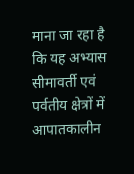माना जा रहा है कि यह अभ्यास सीमावर्ती एवं पर्वतीय क्षेत्रों में आपातकालीन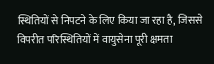स्थितियों से निपटने के लिए किया जा रहा है, जिससे विपरीत परिस्थितियों में वायुसेना पूरी क्षमता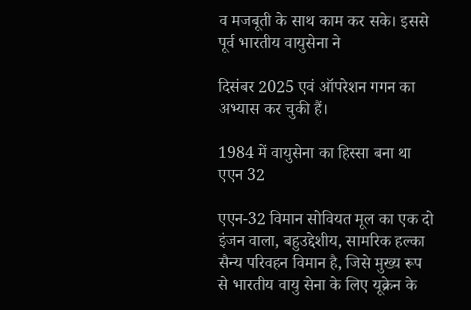व मजबूती के साथ काम कर सके। इससे पूर्व भारतीय वायुसेना ने

दिसंबर 2025 एवं ऑपरेशन गगन का अभ्यास कर चुकी हैं।

1984 में वायुसेना का हिस्सा बना था एएन 32

एएन-32 विमान सोवियत मूल का एक दो इंजन वाला, बहुउद्देशीय, सामरिक हल्का सैन्य परिवहन विमान है, जिसे मुख्य रूप से भारतीय वायु सेना के लिए यूक्रेन के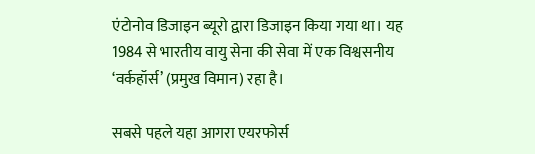एंटोनोव डिजाइन ब्यूरो द्वारा डिजाइन किया गया था। यह 1984 से भारतीय वायु सेना की सेवा में एक विश्वसनीय ‘वर्कहॉर्स’ (प्रमुख विमान) रहा है।

सबसे पहले यहा आगरा एयरफोर्स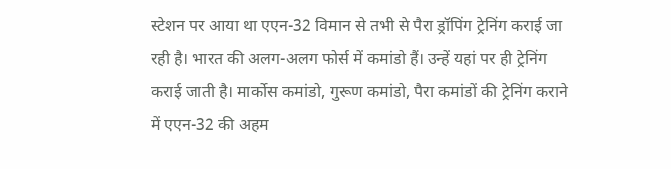स्टेशन पर आया था‌ एएन-32 विमान से तभी से पैरा ड्रॉपिंग ट्रेनिंग कराई जा रही है। भारत की अलग-अलग फोर्स में कमांडो हैं। उन्हें यहां पर ही ट्रेनिंग कराई जाती है। मार्कोस कमांडो, गुरूण कमांडो, पैरा कमांडों की ट्रेनिंग कराने में एएन-32 की अहम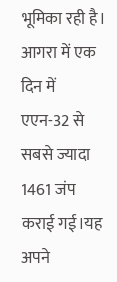भूमिका रही है। आगरा में एक दिन में एएन-32 से सबसे ज्यादा 1461 जंप कराई गई।यह अपने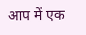आप में एक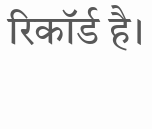रिकॉर्ड है।